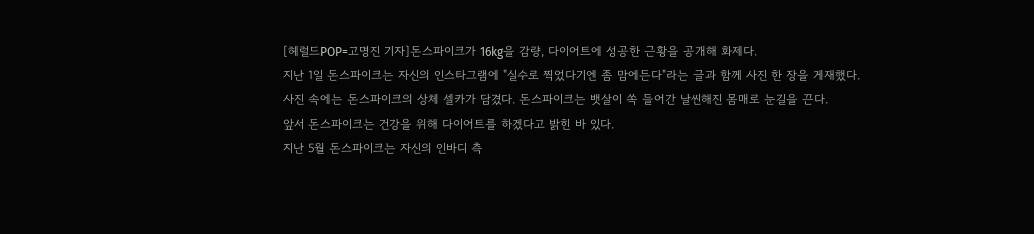[헤럴드POP=고명진 기자]돈스파이크가 16kg을 감량, 다이어트에 성공한 근황을 공개해 화제다.
지난 1일 돈스파이크는 자신의 인스타그램에 "실수로 찍었다기엔 좀 맘에든다"라는 글과 함께 사진 한 장을 게재했다.
사진 속에는 돈스파이크의 상체 셀카가 담겼다. 돈스파이크는 뱃살이 쏙 들어간 날씬해진 몸매로 눈길을 끈다.
앞서 돈스파이크는 건강을 위해 다이어트를 하겠다고 밝힌 바 있다.
지난 5월 돈스파이크는 자신의 인바디 측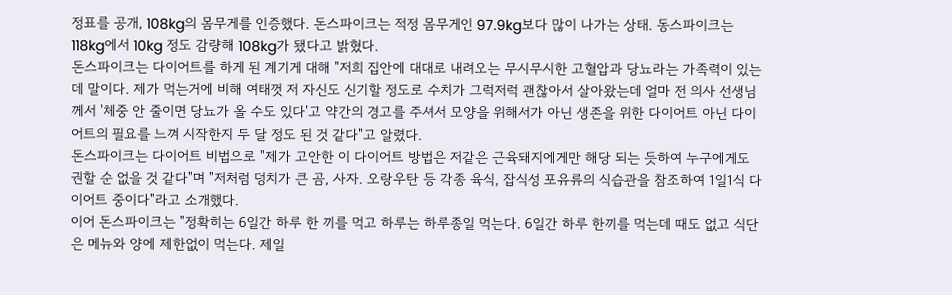정표를 공개, 108kg의 몸무게를 인증했다. 돈스파이크는 적정 몸무게인 97.9kg보다 많이 나가는 상태. 동스파이크는 118kg에서 10kg 정도 감량해 108kg가 됐다고 밝혔다.
돈스파이크는 다이어트를 하게 된 계기게 대해 "저희 집안에 대대로 내려오는 무시무시한 고혈압과 당뇨라는 가족력이 있는데 말이다. 제가 먹는거에 비해 여태껏 저 자신도 신기할 정도로 수치가 그럭저럭 괜찮아서 살아왔는데 얼마 전 의사 선생님께서 '체중 안 줄이면 당뇨가 올 수도 있다'고 약간의 경고를 주셔서 모양을 위해서가 아닌 생존을 위한 다이어트 아닌 다이어트의 필요를 느껴 시작한지 두 달 정도 된 것 같다"고 알렸다.
돈스파이크는 다이어트 비법으로 "제가 고안한 이 다이어트 방법은 저같은 근육돼지에게만 해당 되는 듯하여 누구에게도 권할 순 없을 것 같다"며 "저처럼 덩치가 큰 곰, 사자. 오랑우탄 등 각종 육식, 잡식성 포유류의 식습관을 참조하여 1일1식 다이어트 중이다"라고 소개했다.
이어 돈스파이크는 "정확히는 6일간 하루 한 끼를 먹고 하루는 하루종일 먹는다. 6일간 하루 한끼를 먹는데 때도 없고 식단은 메뉴와 양에 제한없이 먹는다. 제일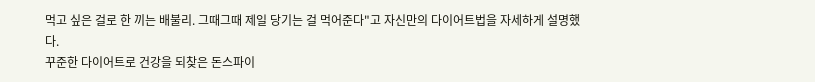먹고 싶은 걸로 한 끼는 배불리. 그때그때 제일 당기는 걸 먹어준다"고 자신만의 다이어트법을 자세하게 설명했다.
꾸준한 다이어트로 건강을 되찾은 돈스파이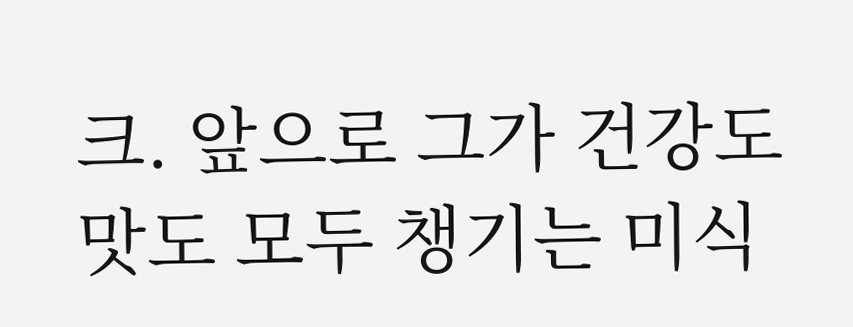크. 앞으로 그가 건강도 맛도 모두 챙기는 미식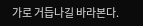가로 거듭나길 바라본다.